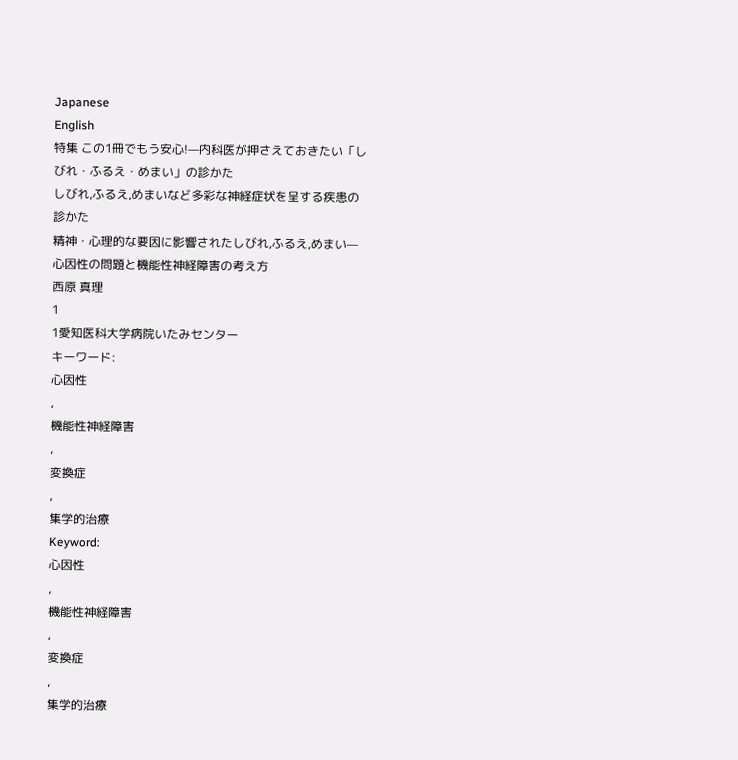Japanese
English
特集 この1冊でもう安心!—内科医が押さえておきたい「しびれ・ふるえ・めまい」の診かた
しびれ,ふるえ,めまいなど多彩な神経症状を呈する疾患の診かた
精神・心理的な要因に影響されたしびれ,ふるえ,めまい—心因性の問題と機能性神経障害の考え方
西原 真理
1
1愛知医科大学病院いたみセンター
キーワード:
心因性
,
機能性神経障害
,
変換症
,
集学的治療
Keyword:
心因性
,
機能性神経障害
,
変換症
,
集学的治療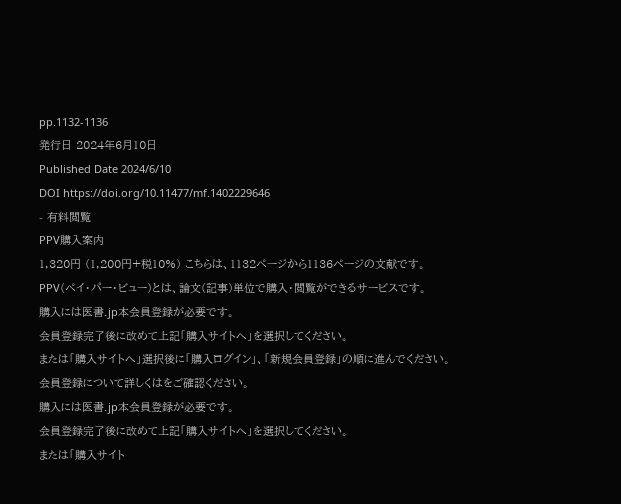pp.1132-1136
発行日 2024年6月10日
Published Date 2024/6/10
DOI https://doi.org/10.11477/mf.1402229646
- 有料閲覧
PPV購入案内
1,320円 (1,200円+税10%) こちらは、1132ページから1136ページの文献です。
PPV(ペイ・パー・ビュー)とは、論文(記事)単位で購入・閲覧ができるサービスです。
購入には医書.jp本会員登録が必要です。
会員登録完了後に改めて上記「購入サイトへ」を選択してください。
または「購入サイトへ」選択後に「購入ログイン」、「新規会員登録」の順に進んでください。
会員登録について詳しくはをご確認ください。
購入には医書.jp本会員登録が必要です。
会員登録完了後に改めて上記「購入サイトへ」を選択してください。
または「購入サイト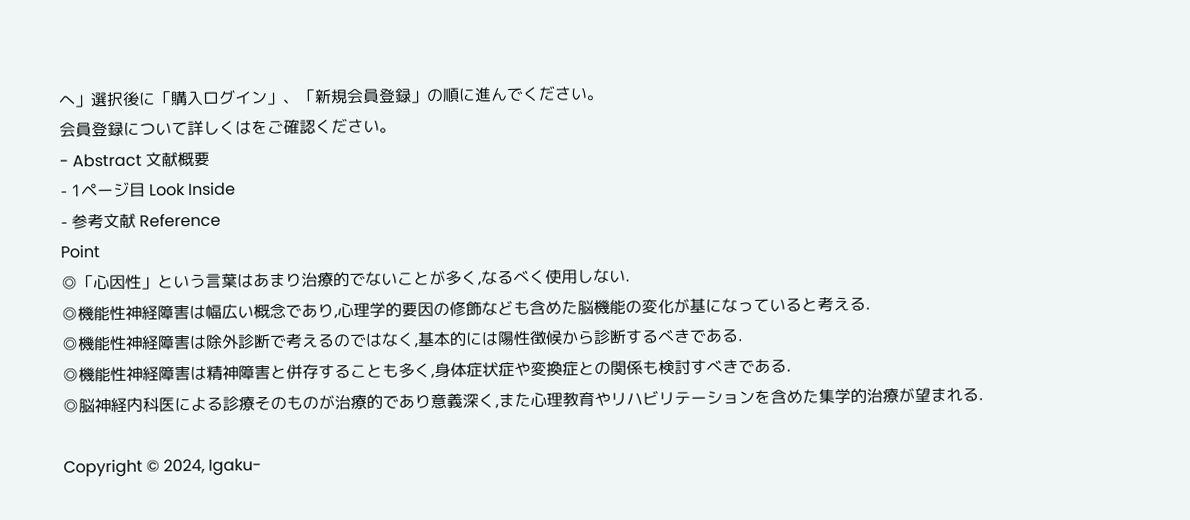へ」選択後に「購入ログイン」、「新規会員登録」の順に進んでください。
会員登録について詳しくはをご確認ください。
- Abstract 文献概要
- 1ページ目 Look Inside
- 参考文献 Reference
Point
◎「心因性」という言葉はあまり治療的でないことが多く,なるべく使用しない.
◎機能性神経障害は幅広い概念であり,心理学的要因の修飾なども含めた脳機能の変化が基になっていると考える.
◎機能性神経障害は除外診断で考えるのではなく,基本的には陽性徴候から診断するべきである.
◎機能性神経障害は精神障害と併存することも多く,身体症状症や変換症との関係も検討すべきである.
◎脳神経内科医による診療そのものが治療的であり意義深く,また心理教育やリハビリテーションを含めた集学的治療が望まれる.

Copyright © 2024, Igaku-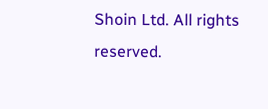Shoin Ltd. All rights reserved.